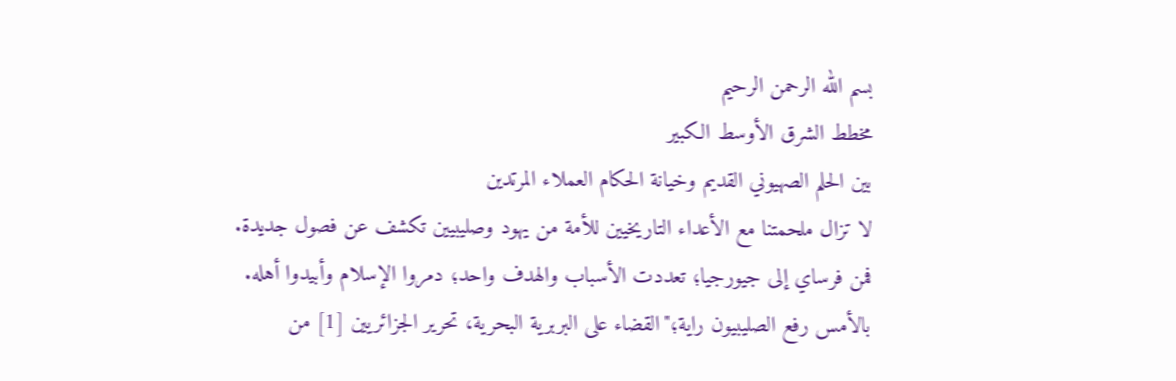بسم الله الرحمن الرحيم
مخطط الشرق الأوسط الكبير
بين الحلم الصهيوني القديم وخيانة الحكام العملاء المرتدين
لا تزال ملحمتنا مع الأعداء التاريخيين للأمة من يهود وصليبيين تكشف عن فصول جديدة.
فمن فرساي إلى جيورجيا؛ تعددت الأسباب والهدف واحد؛ دمروا الإسلام وأبيدوا أهله.
بالأمس رفع الصليبيون راية؛"القضاء على البربرية البحرية، تحرير الجزائريين [1] من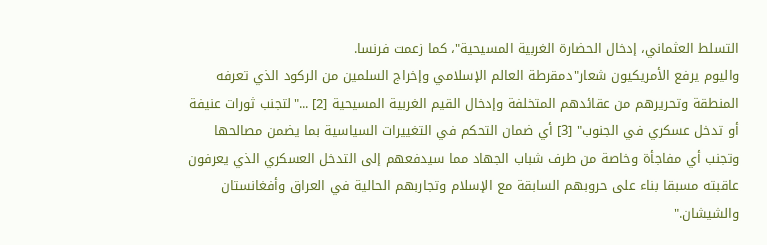التسلط العثماني، إدخال الحضارة الغربية المسيحية"، كما زعمت فرنسا.
واليوم يرفع الأمريكيون شعار"دمقرطة العالم الإسلامي وإخراج السلمين من الركود الذي تعرفه المنطقة وتحريرهم من عقائدهم المتخلفة وإدخال القيم الغربية المسيحية [2] ..."لتجنب ثورات عنيفة أو تدخل عسكري في الجنوب" [3] أي ضمان التحكم في التغييرات السياسية بما يضمن مصالحها وتجنب أي مفاجأة وخاصة من طرف شباب الجهاد مما سيدفعهم إلى التدخل العسكري الذي يعرفون عاقبته مسبقا بناء على حروبهم السابقة مع الإسلام وتجاربهم الحالية في العراق وأفغانستان والشيشان."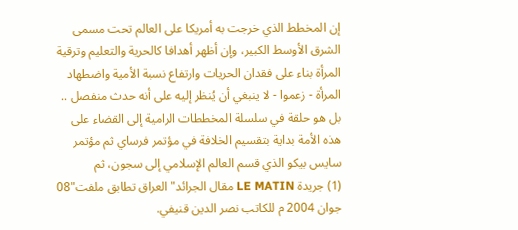إن المخطط الذي خرجت به أمريكا على العالم تحت مسمى الشرق الأوسط الكبير، وإن أظهر أهدافا كالحرية والتعليم وترقية المرأة بناء على فقدان الحريات وارتفاع نسبة الأمية واضطهاد المرأة - زعموا - لا ينبغي أن يُنظر إليه على أنه حدث منفصل ..
بل هو حلقة في سلسلة المخططات الرامية إلى القضاء على هذه الأمة بداية بتقسيم الخلافة في مؤتمر فرساي ثم مؤتمر سايس بيكو الذي قسم العالم الإسلامي إلى سجون، ثم
(1) جريدة LE MATIN مقال الجرائد"العراق تطابق ملفت"08 جوان 2004 م للكاتب نصر الدين قنيفي.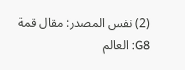(2) نفس المصدر: مقال قمة G8: العالم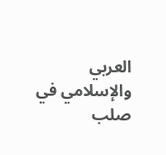العربي والإسلامي في صلب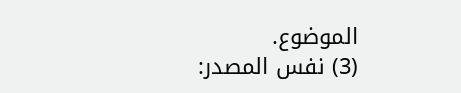الموضوع.
(3) نفس المصدر: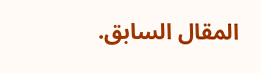المقال السابق.